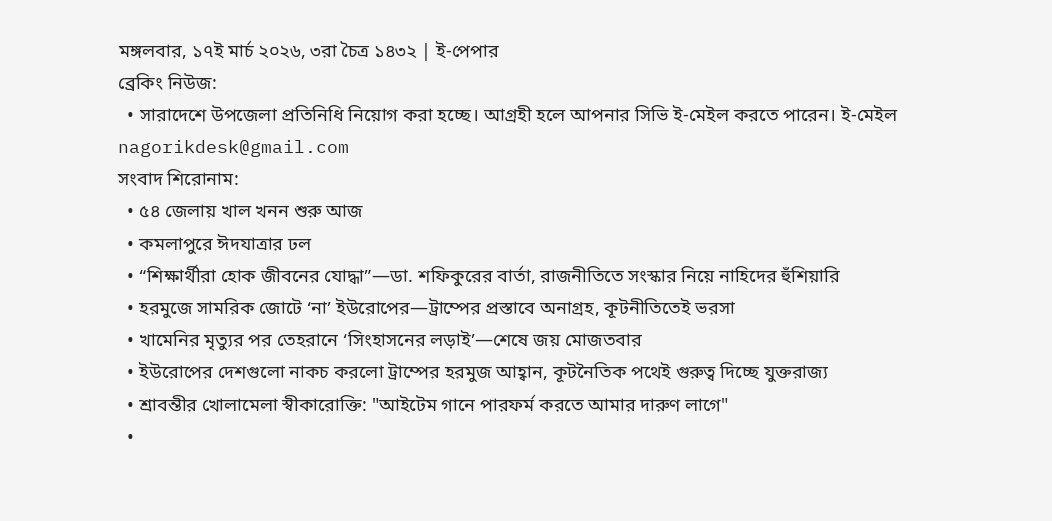মঙ্গলবার, ১৭ই মার্চ ২০২৬, ৩রা চৈত্র ১৪৩২ | ই-পেপার
ব্রেকিং নিউজ:
  • সারাদেশে উপজেলা প্রতিনিধি নিয়োগ করা হচ্ছে। আগ্রহী হলে আপনার সিভি ই-মেইল করতে পারেন। ই-মেইল nagorikdesk@gmail.com
সংবাদ শিরোনাম:
  • ৫৪ জেলায় খাল খনন শুরু আজ
  • কমলাপুরে ঈদযাত্রার ঢল
  • “শিক্ষার্থীরা হোক জীবনের যোদ্ধা”—ডা. শফিকুরের বার্তা, রাজনীতিতে সংস্কার নিয়ে নাহিদের হুঁশিয়ারি
  • হরমুজে সামরিক জোটে ‘না’ ইউরোপের—ট্রাম্পের প্রস্তাবে অনাগ্রহ, কূটনীতিতেই ভরসা
  • খামেনির মৃত্যুর পর তেহরানে ‘সিংহাসনের লড়াই’—শেষে জয় মোজতবার
  • ইউরোপের দেশগুলো নাকচ করলো ট্রাম্পের হরমুজ আহ্বান, কূটনৈতিক পথেই গুরুত্ব দিচ্ছে যুক্তরাজ্য
  • শ্রাবন্তীর খোলামেলা স্বীকারোক্তি: "আইটেম গানে পারফর্ম করতে আমার দারুণ লাগে"
  •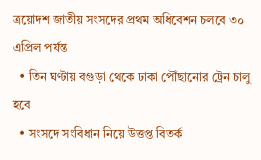ত্রয়োদশ জাতীয় সংসদের প্রথম অধিবেশন চলবে ৩০ এপ্রিল পর্যন্ত
  • তিন ঘণ্টায় বগুড়া থেকে ঢাকা পৌঁছানোর ট্রেন চালু হবে
  • সংসদে সংবিধান নিয়ে উত্তপ্ত বিতর্ক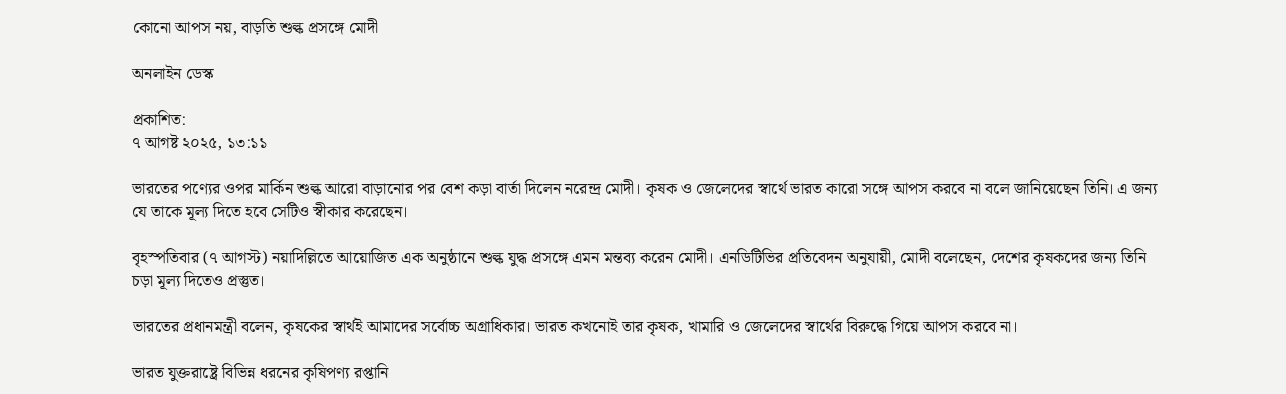কোনো আপস নয়, বাড়তি শুল্ক প্রসঙ্গে মোদী

অনলাইন ডেস্ক

প্রকাশিত:
৭ আগষ্ট ২০২৫, ১৩:১১

ভারতের পণ্যের ওপর মার্কিন শুল্ক আরো বাড়ানোর পর বেশ কড়া বার্তা দিলেন নরেন্দ্র মোদী। কৃষক ও জেলেদের স্বার্থে ভারত কারো সঙ্গে আপস করবে না বলে জানিয়েছেন তিনি। এ জন্য যে তাকে মূল্য দিতে হবে সেটিও স্বীকার করেছেন।

বৃহস্পতিবার (৭ আগস্ট) নয়াদিল্লিতে আয়োজিত এক অনুষ্ঠানে শুল্ক যুদ্ধ প্রসঙ্গে এমন মন্তব্য করেন মোদী। এনডিটিভির প্রতিবেদন অনুযায়ী, মোদী বলেছেন, দেশের কৃষকদের জন্য তিনি চড়া মূল্য দিতেও প্রস্তুত।

ভারতের প্রধানমন্ত্রী বলেন, কৃষকের স্বার্থই আমাদের সর্বোচ্চ অগ্রাধিকার। ভারত কখনোই তার কৃষক, খামারি ও জেলেদের স্বার্থের বিরুদ্ধে গিয়ে আপস করবে না।

ভারত যুক্তরাষ্ট্রে বিভিন্ন ধরনের কৃষিপণ্য রপ্তানি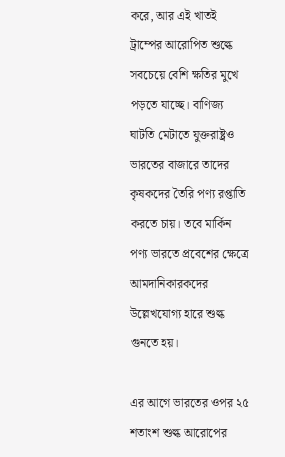করে, আর এই খাতই ট্রাম্পের আরোপিত শুল্কে সবচেয়ে বেশি ক্ষতির মুখে পড়তে যাচ্ছে। বাণিজ্য ঘাটতি মেটাতে যুক্তরাষ্ট্রও ভারতের বাজারে তাদের কৃষকদের তৈরি পণ্য রপ্তাতি করতে চায়। তবে মার্কিন পণ্য ভারতে প্রবেশের ক্ষেত্রে আমদানিকারকদের উল্লেখযোগ্য হারে শুল্ক গুনতে হয়।

এর আগে ভারতের ওপর ২৫ শতাংশ শুল্ক আরোপের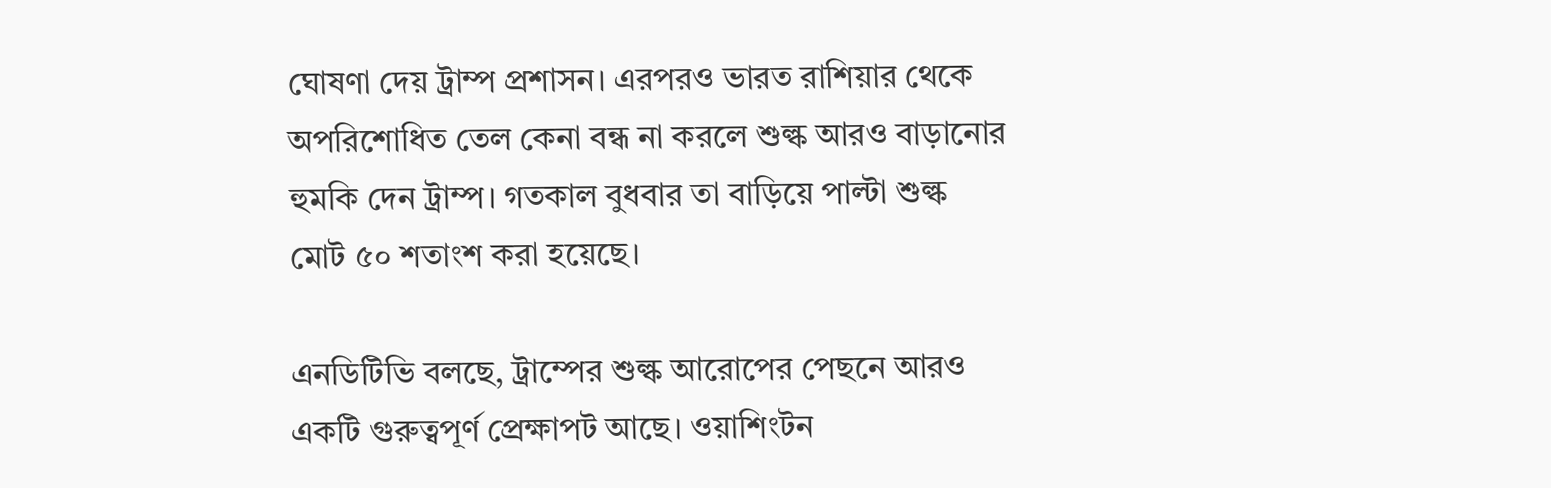ঘোষণা দেয় ট্রাম্প প্রশাসন। এরপরও ভারত রাশিয়ার থেকে অপরিশোধিত তেল কেনা বন্ধ না করলে শুল্ক আরও বাড়ানোর হুমকি দেন ট্রাম্প। গতকাল বুধবার তা বাড়িয়ে পাল্টা শুল্ক মোট ৫০ শতাংশ করা হয়েছে।

এনডিটিভি বলছে, ট্রাম্পের শুল্ক আরোপের পেছনে আরও একটি গুরুত্বপূর্ণ প্রেক্ষাপট আছে। ওয়াশিংটন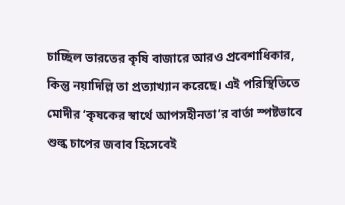চাচ্ছিল ভারতের কৃষি বাজারে আরও প্রবেশাধিকার, কিন্তু নয়াদিল্লি তা প্রত্যাখ্যান করেছে। এই পরিস্থিতিতে মোদীর ‘কৃষকের স্বার্থে আপসহীনতা’র বার্তা স্পষ্টভাবে শুল্ক চাপের জবাব হিসেবেই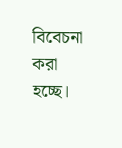বিবেচনা করা হচ্ছে।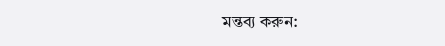মন্তব্য করুন: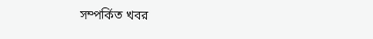সম্পর্কিত খবর